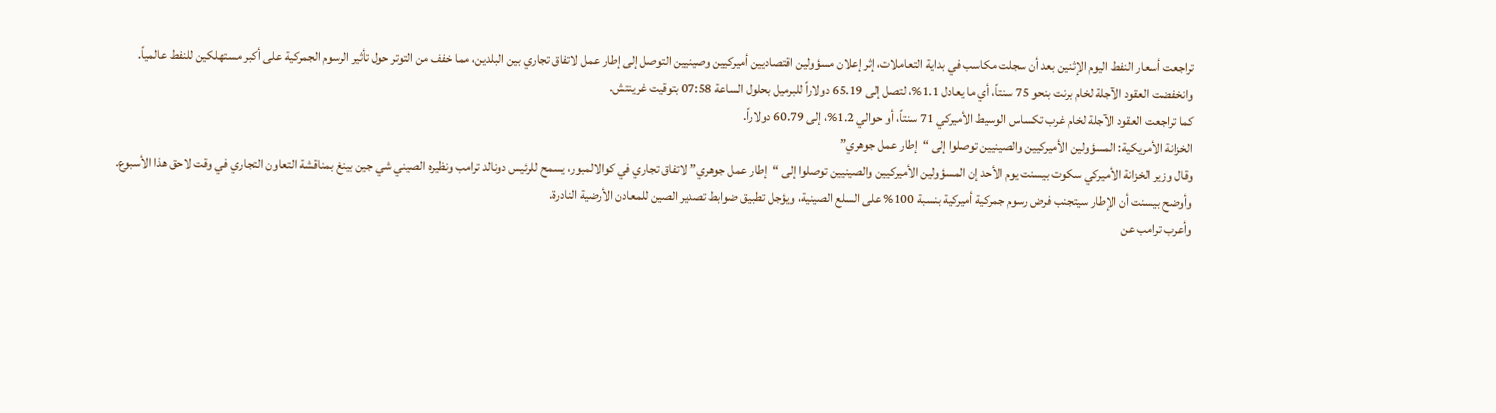تراجعت أسعار النفط اليوم الإثنين بعد أن سجلت مكاسب في بداية التعاملات، إثر إعلان مسؤولين اقتصاديين أميركيين وصينيين التوصل إلى إطار عمل لاتفاق تجاري بين البلدين، مما خفف من التوتر حول تأثير الرسوم الجمركية على أكبر مستهلكين للنفط عالمياً.
وانخفضت العقود الآجلة لخام برنت بنحو 75 سنتاً، أي ما يعادل 1.1%، لتصل إلى 65.19 دولاراً للبرميل بحلول الساعة 07:58 بتوقيت غرينتش.
كما تراجعت العقود الآجلة لخام غرب تكساس الوسيط الأميركي 71 سنتاً، أو حوالي 1.2%، إلى 60.79 دولاراً.
الخزانة الأمريكية: المسؤولين الأميركيين والصينيين توصلوا إلى “إطار عمل جوهري”
وقال وزير الخزانة الأميركي سكوت بيسنت يوم الأحد إن المسؤولين الأميركيين والصينيين توصلوا إلى “إطار عمل جوهري” لاتفاق تجاري في كوالالمبور، يسمح للرئيس دونالد ترامب ونظيره الصيني شي جين بينغ بمناقشة التعاون التجاري في وقت لاحق هذا الأسبوع.
وأوضح بيسنت أن الإطار سيتجنب فرض رسوم جمركية أميركية بنسبة 100% على السلع الصينية، ويؤجل تطبيق ضوابط تصدير الصين للمعادن الأرضية النادرة.
وأعرب ترامب عن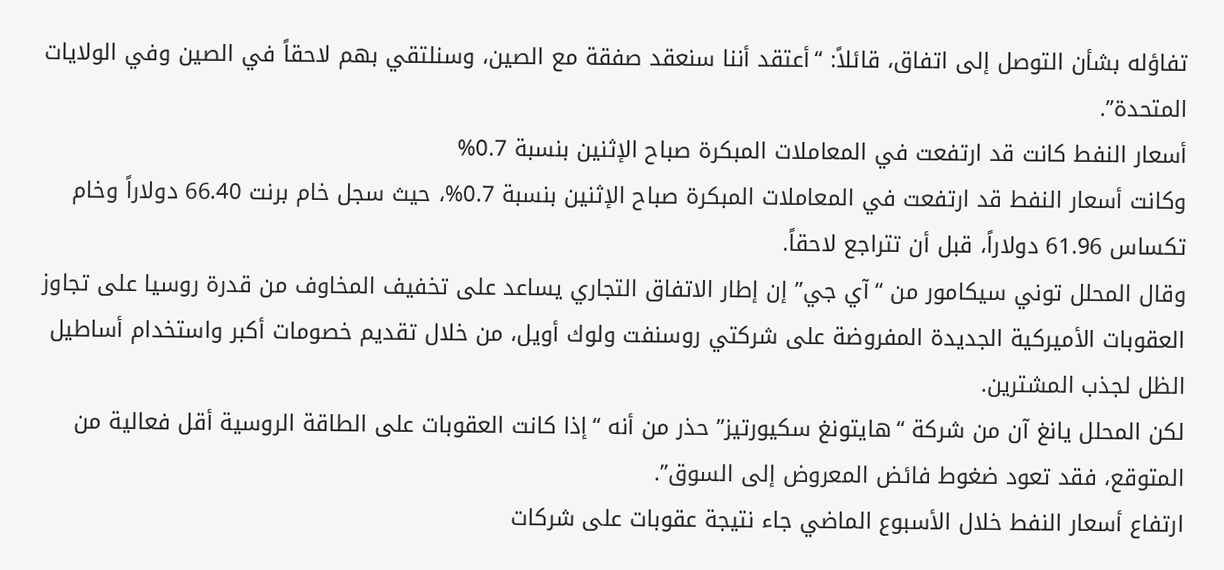تفاؤله بشأن التوصل إلى اتفاق، قائلاً: “أعتقد أننا سنعقد صفقة مع الصين، وسنلتقي بهم لاحقاً في الصين وفي الولايات المتحدة”.
أسعار النفط كانت قد ارتفعت في المعاملات المبكرة صباح الإثنين بنسبة 0.7%
وكانت أسعار النفط قد ارتفعت في المعاملات المبكرة صباح الإثنين بنسبة 0.7%، حيث سجل خام برنت 66.40 دولاراً وخام تكساس 61.96 دولاراً، قبل أن تتراجع لاحقاً.
وقال المحلل توني سيكامور من “آي جي” إن إطار الاتفاق التجاري يساعد على تخفيف المخاوف من قدرة روسيا على تجاوز العقوبات الأميركية الجديدة المفروضة على شركتي روسنفت ولوك أويل، من خلال تقديم خصومات أكبر واستخدام أساطيل الظل لجذب المشترين.
لكن المحلل يانغ آن من شركة “هايتونغ سكيورتيز” حذر من أنه “إذا كانت العقوبات على الطاقة الروسية أقل فعالية من المتوقع، فقد تعود ضغوط فائض المعروض إلى السوق”.
ارتفاع أسعار النفط خلال الأسبوع الماضي جاء نتيجة عقوبات على شركات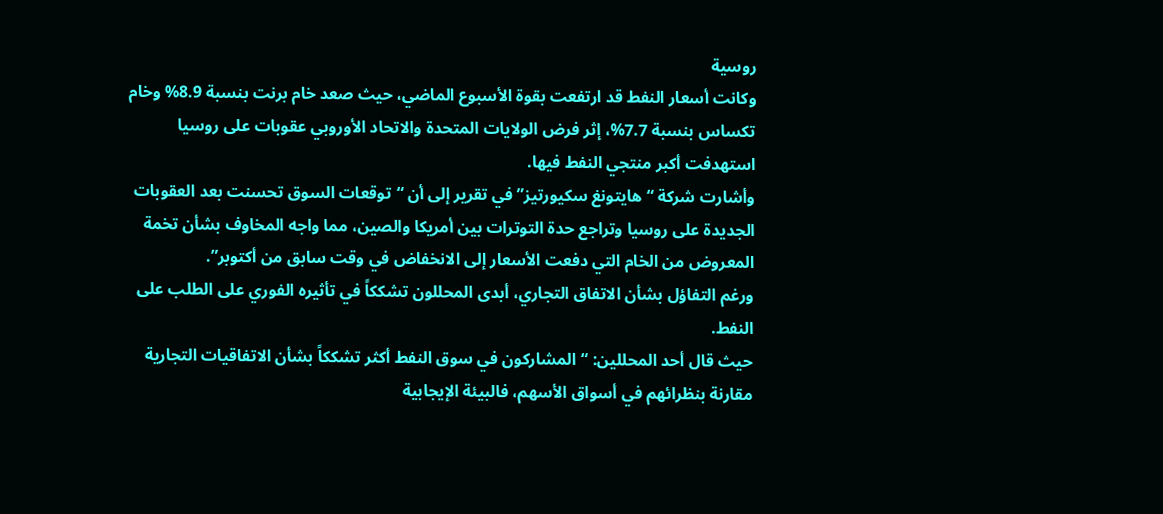روسية
وكانت أسعار النفط قد ارتفعت بقوة الأسبوع الماضي، حيث صعد خام برنت بنسبة 8.9% وخام تكساس بنسبة 7.7%، إثر فرض الولايات المتحدة والاتحاد الأوروبي عقوبات على روسيا استهدفت أكبر منتجي النفط فيها.
وأشارت شركة “هايتونغ سكيورتيز” في تقرير إلى أن “توقعات السوق تحسنت بعد العقوبات الجديدة على روسيا وتراجع حدة التوترات بين أمريكا والصين، مما واجه المخاوف بشأن تخمة المعروض من الخام التي دفعت الأسعار إلى الانخفاض في وقت سابق من أكتوبر”.
ورغم التفاؤل بشأن الاتفاق التجاري، أبدى المحللون تشككاً في تأثيره الفوري على الطلب على النفط.
حيث قال أحد المحللين: “المشاركون في سوق النفط أكثر تشككاً بشأن الاتفاقيات التجارية مقارنة بنظرائهم في أسواق الأسهم، فالبيئة الإيجابية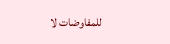للمفاوضات لا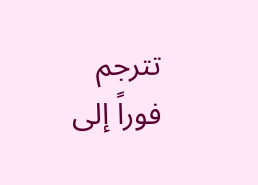تترجم فوراً إلى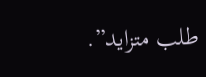طلب متزايد”.